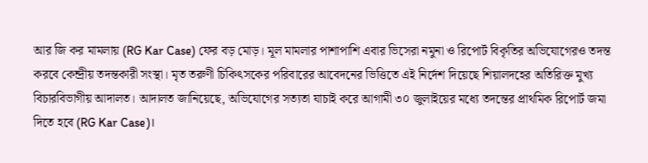আর জি কর মামলায় (RG Kar Case) ফের বড় মোড়। মূল মামলার পাশাপাশি এবার ভিসেরা নমুনা ও রিপোর্ট বিকৃতির অভিযোগেরও তদন্ত করবে কেন্দ্রীয় তদন্তকারী সংস্থা। মৃত তরুণী চিকিৎসকের পরিবারের আবেদনের ভিত্তিতে এই নির্দেশ দিয়েছে শিয়ালদহের অতিরিক্ত মুখ্য বিচারবিভাগীয় আদালত। আদালত জানিয়েছে, অভিযোগের সত্যতা যাচাই করে আগামী ৩০ জুলাইয়ের মধ্যে তদন্তের প্রাথমিক রিপোর্ট জমা দিতে হবে (RG Kar Case)।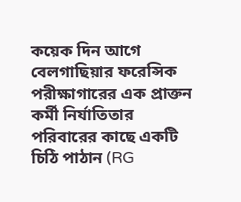কয়েক দিন আগে বেলগাছিয়ার ফরেন্সিক পরীক্ষাগারের এক প্রাক্তন কর্মী নির্যাতিতার পরিবারের কাছে একটি চিঠি পাঠান (RG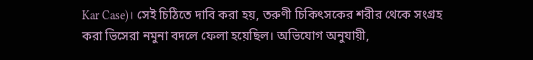Kar Case)। সেই চিঠিতে দাবি করা হয়, তরুণী চিকিৎসকের শরীর থেকে সংগ্রহ করা ভিসেরা নমুনা বদলে ফেলা হয়েছিল। অভিযোগ অনুযায়ী,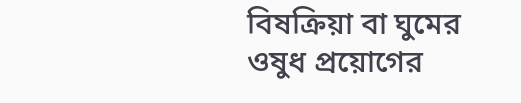বিষক্রিয়া বা ঘুমের ওষুধ প্রয়োগের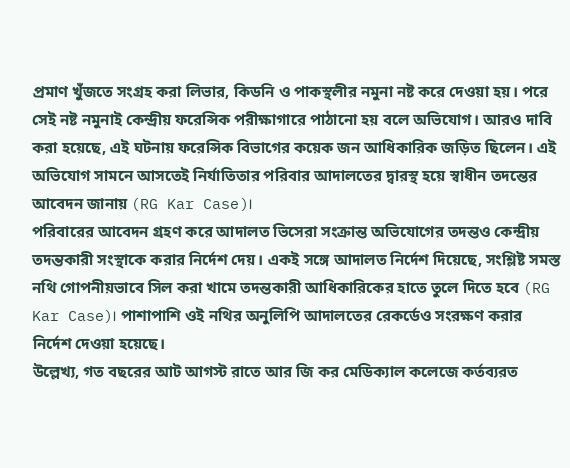প্রমাণ খুঁজতে সংগ্রহ করা লিভার, কিডনি ও পাকস্থলীর নমুনা নষ্ট করে দেওয়া হয়। পরে সেই নষ্ট নমুনাই কেন্দ্রীয় ফরেন্সিক পরীক্ষাগারে পাঠানো হয় বলে অভিযোগ। আরও দাবি করা হয়েছে, এই ঘটনায় ফরেন্সিক বিভাগের কয়েক জন আধিকারিক জড়িত ছিলেন। এই অভিযোগ সামনে আসতেই নির্যাতিতার পরিবার আদালতের দ্বারস্থ হয়ে স্বাধীন তদন্তের আবেদন জানায় (RG Kar Case)।
পরিবারের আবেদন গ্রহণ করে আদালত ভিসেরা সংক্রান্ত অভিযোগের তদন্তও কেন্দ্রীয় তদন্তকারী সংস্থাকে করার নির্দেশ দেয়। একই সঙ্গে আদালত নির্দেশ দিয়েছে, সংশ্লিষ্ট সমস্ত নথি গোপনীয়ভাবে সিল করা খামে তদন্তকারী আধিকারিকের হাতে তুলে দিতে হবে (RG Kar Case)। পাশাপাশি ওই নথির অনুলিপি আদালতের রেকর্ডেও সংরক্ষণ করার নির্দেশ দেওয়া হয়েছে।
উল্লেখ্য, গত বছরের আট আগস্ট রাতে আর জি কর মেডিক্যাল কলেজে কর্তব্যরত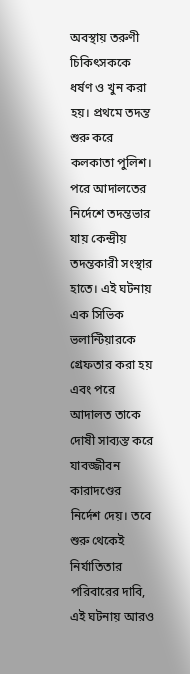অবস্থায় তরুণী চিকিৎসককে ধর্ষণ ও খুন করা হয়। প্রথমে তদন্ত শুরু করে কলকাতা পুলিশ। পরে আদালতের নির্দেশে তদন্তভার যায় কেন্দ্রীয় তদন্তকারী সংস্থার হাতে। এই ঘটনায় এক সিভিক ভলান্টিয়ারকে গ্রেফতার করা হয় এবং পরে আদালত তাকে দোষী সাব্যস্ত করে যাবজ্জীবন কারাদণ্ডের নির্দেশ দেয়। তবে শুরু থেকেই নির্যাতিতার পরিবারের দাবি, এই ঘটনায় আরও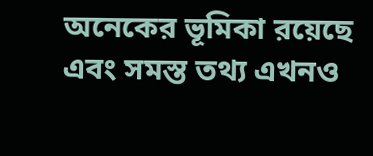অনেকের ভূমিকা রয়েছে এবং সমস্ত তথ্য এখনও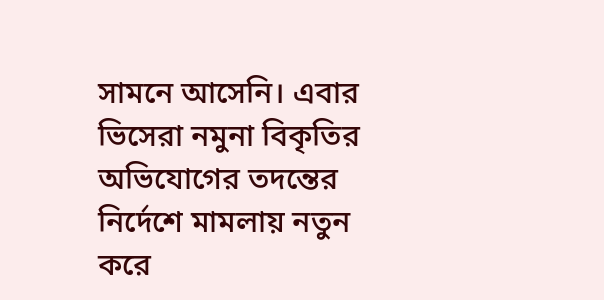সামনে আসেনি। এবার ভিসেরা নমুনা বিকৃতির অভিযোগের তদন্তের নির্দেশে মামলায় নতুন করে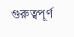গুরুত্বপূর্ণ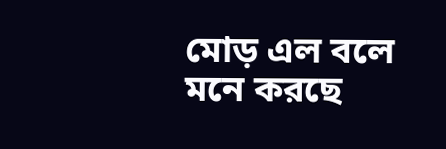মোড় এল বলে মনে করছে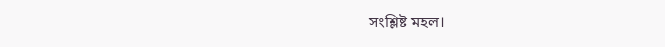সংশ্লিষ্ট মহল।